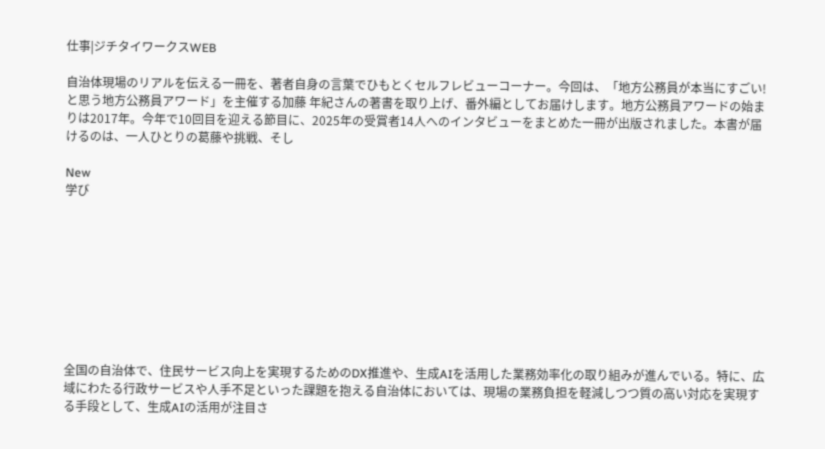仕事|ジチタイワークスWEB

自治体現場のリアルを伝える一冊を、著者自身の言葉でひもとくセルフレビューコーナー。今回は、「地方公務員が本当にすごい!と思う地方公務員アワード」を主催する加藤 年紀さんの著書を取り上げ、番外編としてお届けします。地方公務員アワードの始まりは2017年。今年で10回目を迎える節目に、2025年の受賞者14人へのインタビューをまとめた一冊が出版されました。本書が届けるのは、一人ひとりの葛藤や挑戦、そし

New
学び









全国の自治体で、住民サービス向上を実現するためのDX推進や、生成AIを活用した業務効率化の取り組みが進んでいる。特に、広域にわたる行政サービスや人手不足といった課題を抱える自治体においては、現場の業務負担を軽減しつつ質の高い対応を実現する手段として、生成AIの活用が注目さ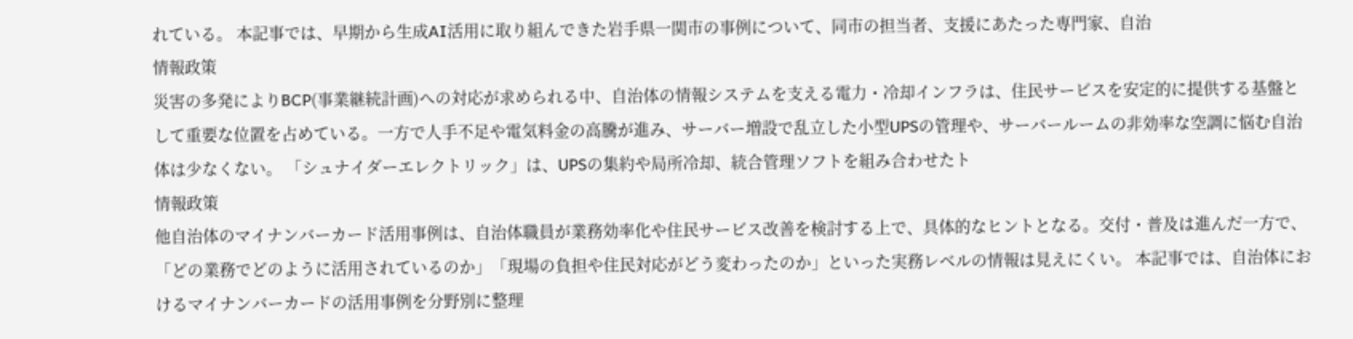れている。 本記事では、早期から生成AI活用に取り組んできた岩手県一関市の事例について、同市の担当者、支援にあたった専門家、自治
情報政策
災害の多発によりBCP(事業継続計画)への対応が求められる中、自治体の情報システムを支える電力・冷却インフラは、住民サービスを安定的に提供する基盤として重要な位置を占めている。一方で人手不足や電気料金の高騰が進み、サーバー増設で乱立した小型UPSの管理や、サーバールームの非効率な空調に悩む自治体は少なくない。 「シュナイダーエレクトリック」は、UPSの集約や局所冷却、統合管理ソフトを組み合わせたト
情報政策
他自治体のマイナンバーカード活用事例は、自治体職員が業務効率化や住民サービス改善を検討する上で、具体的なヒントとなる。交付・普及は進んだ一方で、「どの業務でどのように活用されているのか」「現場の負担や住民対応がどう変わったのか」といった実務レベルの情報は見えにくい。 本記事では、自治体におけるマイナンバーカードの活用事例を分野別に整理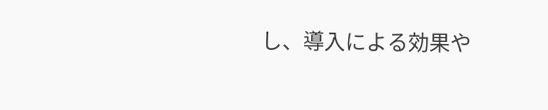し、導入による効果や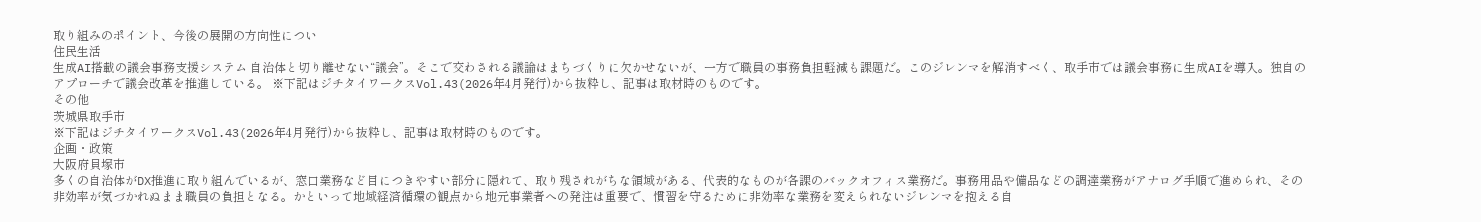取り組みのポイント、今後の展開の方向性につい
住民生活
生成AI搭載の議会事務支援システム 自治体と切り離せない“議会”。そこで交わされる議論はまちづくりに欠かせないが、一方で職員の事務負担軽減も課題だ。このジレンマを解消すべく、取手市では議会事務に生成AIを導入。独自のアプローチで議会改革を推進している。 ※下記はジチタイワークスVol.43(2026年4月発行)から抜粋し、記事は取材時のものです。
その他
茨城県取手市
※下記はジチタイワークスVol.43(2026年4月発行)から抜粋し、記事は取材時のものです。
企画・政策
大阪府貝塚市
多くの自治体がDX推進に取り組んでいるが、窓口業務など目につきやすい部分に隠れて、取り残されがちな領域がある、代表的なものが各課のバックオフィス業務だ。事務用品や備品などの調達業務がアナログ手順で進められ、その非効率が気づかれぬまま職員の負担となる。かといって地域経済循環の観点から地元事業者への発注は重要で、慣習を守るために非効率な業務を変えられないジレンマを抱える自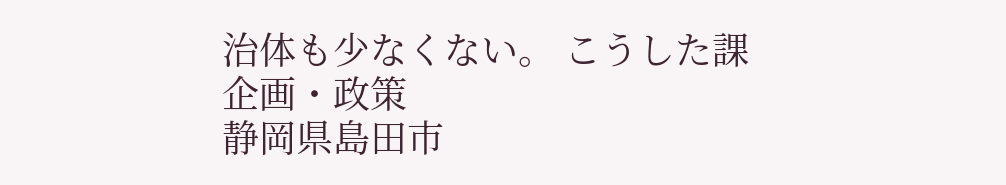治体も少なくない。 こうした課
企画・政策
静岡県島田市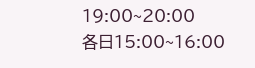19:00~20:00
各日15:00~16:00